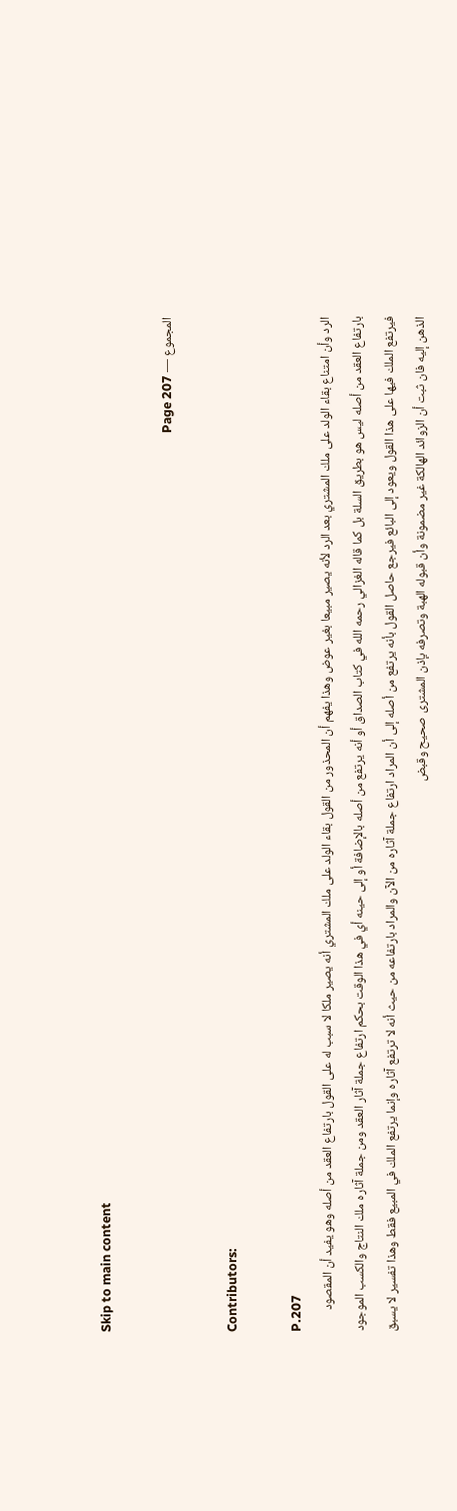Skip to main content

المجموع — Page 207

Contributors:

P.207
الرد وأن امتناع بقاء الولد على ملك المشتري بعد الرد لأنه يصير مبيعا بغير عوض وهذا يفهم أن المحذور من القول بقاء الولد على ملك المشتري أنه يصير ملكا لا سبب له على القول بارتفاع العقد من أصله وهو يفيد أن المقصود بارتفاع العقد من أصله ليس هو بطريق السلة بل كما قاله الغزالي رحمه الله في كتاب الصداق أو أنه يرتفع من أصله بالإضافة أو إلى حينه أي في هذا الوقت بحكم ارتفاع جملة آثار العقد ومن جملة آثاره ملك النتاج والكسب الموجود فيرتفع الملك فيها على هذا القول ويعود إلى البائع فيرجع حاصل القول بأنه يرتفع من أصله إلى أن المراد ارتفاع جملة آثاره من الآن والمراد بارتفاعه من حيث أنه لا ترتفع آثاره وإنما يرتفع الملك في المبيع فقط وهذا تفسير لا يسبق الذهن إليه فان ثبت أن الزوائد الهالكة غير مضمونة وأن قبوله الهبة وتصرفه بإذن المشترى صحيح وقبض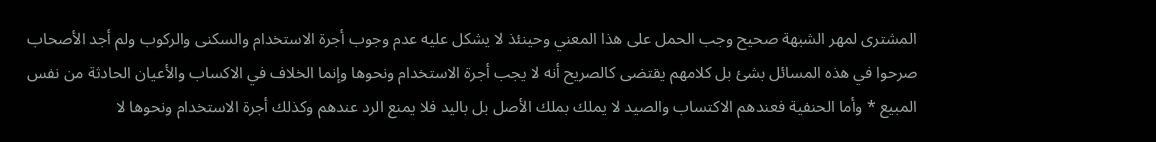المشترى لمهر الشبهة صحيح وجب الحمل على هذا المعني وحينئذ لا يشكل عليه عدم وجوب أجرة الاستخدام والسكنى والركوب ولم أجد الأصحاب صرحوا في هذه المسائل بشئ بل كلامهم يقتضى كالصريح أنه لا يجب أجرة الاستخدام ونحوها وإنما الخلاف في الاكساب والأعيان الحادثة من نفس المبيع * وأما الحنفية فعندهم الاكتساب والصيد لا يملك بملك الأصل بل باليد فلا يمنع الرد عندهم وكذلك أجرة الاستخدام ونحوها لا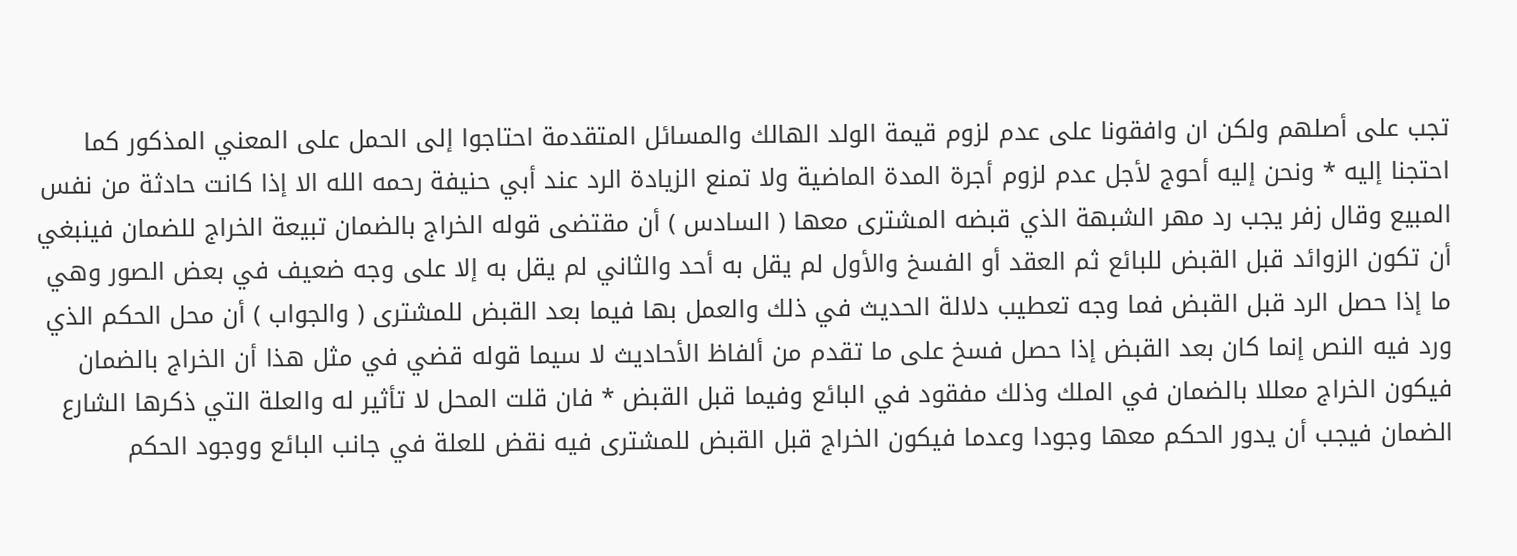تجب على أصلهم ولكن ان وافقونا على عدم لزوم قيمة الولد الهالك والمسائل المتقدمة احتاجوا إلى الحمل على المعني المذكور كما احتجنا إليه * ونحن إليه أحوج لأجل عدم لزوم أجرة المدة الماضية ولا تمنع الزيادة الرد عند أبي حنيفة رحمه الله الا إذا كانت حادثة من نفس المبيع وقال زفر يجب رد مهر الشبهة الذي قبضه المشترى معها ( السادس ) أن مقتضى قوله الخراج بالضمان تبيعة الخراج للضمان فينبغي أن تكون الزوائد قبل القبض للبائع ثم العقد أو الفسخ والأول لم يقل به أحد والثاني لم يقل به إلا على وجه ضعيف في بعض الصور وهي ما إذا حصل الرد قبل القبض فما وجه تعطيب دلالة الحديث في ذلك والعمل بها فيما بعد القبض للمشترى ( والجواب ) أن محل الحكم الذي ورد فيه النص إنما كان بعد القبض إذا حصل فسخ على ما تقدم من ألفاظ الأحاديث لا سيما قوله قضي في مثل هذا أن الخراج بالضمان فيكون الخراج معللا بالضمان في الملك وذلك مفقود في البائع وفيما قبل القبض * فان قلت المحل لا تأثير له والعلة التي ذكرها الشارع الضمان فيجب أن يدور الحكم معها وجودا وعدما فيكون الخراج قبل القبض للمشترى فيه نقض للعلة في جانب البائع ووجود الحكم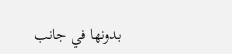بدونها في جانب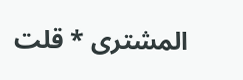المشترى * قلت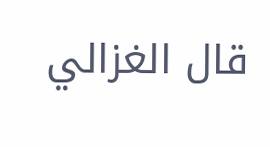قال الغزالي